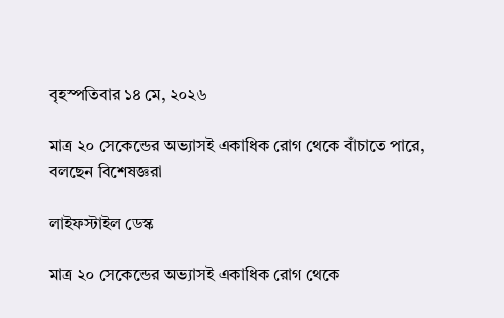বৃহস্পতিবার ১৪ মে, ২০২৬

মাত্র ২০ সেকেন্ডের অভ্যাসই একাধিক রোগ থেকে বাঁচাতে পারে, বলছেন বিশেষজ্ঞরা

লাইফস্টাইল ডেস্ক

মাত্র ২০ সেকেন্ডের অভ্যাসই একাধিক রোগ থেকে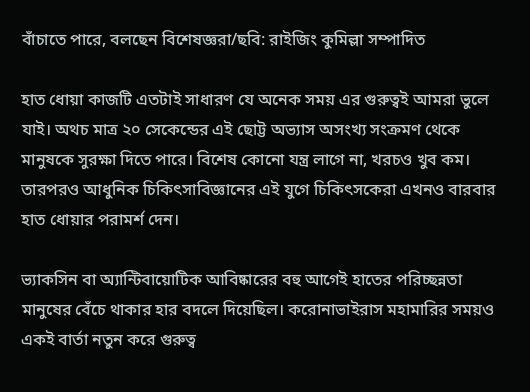বাঁচাতে পারে, বলছেন বিশেষজ্ঞরা/ছবি: রাইজিং কুমিল্লা সম্পাদিত

হাত ধোয়া কাজটি এতটাই সাধারণ যে অনেক সময় এর গুরুত্বই আমরা ভুলে যাই। অথচ মাত্র ২০ সেকেন্ডের এই ছোট্ট অভ্যাস অসংখ্য সংক্রমণ থেকে মানুষকে সুরক্ষা দিতে পারে। বিশেষ কোনো যন্ত্র লাগে না, খরচও খুব কম। তারপরও আধুনিক চিকিৎসাবিজ্ঞানের এই যুগে চিকিৎসকেরা এখনও বারবার হাত ধোয়ার পরামর্শ দেন।

ভ্যাকসিন বা অ্যান্টিবায়োটিক আবিষ্কারের বহু আগেই হাতের পরিচ্ছন্নতা মানুষের বেঁচে থাকার হার বদলে দিয়েছিল। করোনাভাইরাস মহামারির সময়ও একই বার্তা নতুন করে গুরুত্ব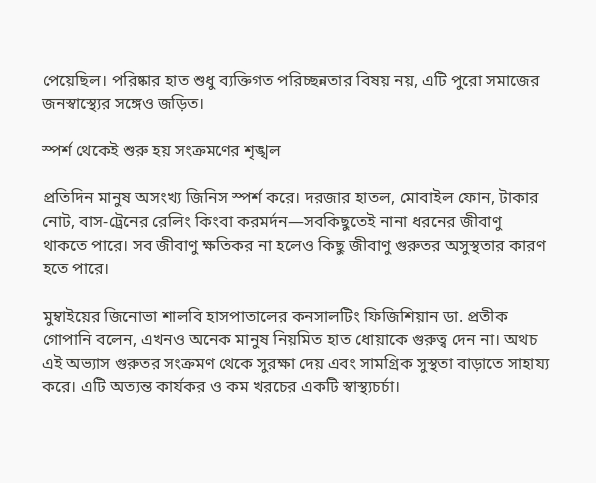পেয়েছিল। পরিষ্কার হাত শুধু ব্যক্তিগত পরিচ্ছন্নতার বিষয় নয়, এটি পুরো সমাজের জনস্বাস্থ্যের সঙ্গেও জড়িত।

স্পর্শ থেকেই শুরু হয় সংক্রমণের শৃঙ্খল

প্রতিদিন মানুষ অসংখ্য জিনিস স্পর্শ করে। দরজার হাতল, মোবাইল ফোন, টাকার নোট, বাস-ট্রেনের রেলিং কিংবা করমর্দন—সবকিছুতেই নানা ধরনের জীবাণু থাকতে পারে। সব জীবাণু ক্ষতিকর না হলেও কিছু জীবাণু গুরুতর অসুস্থতার কারণ হতে পারে।

মুম্বাইয়ের জিনোভা শালবি হাসপাতালের কনসালটিং ফিজিশিয়ান ডা. প্রতীক গোপানি বলেন, এখনও অনেক মানুষ নিয়মিত হাত ধোয়াকে গুরুত্ব দেন না। অথচ এই অভ্যাস গুরুতর সংক্রমণ থেকে সুরক্ষা দেয় এবং সামগ্রিক সুস্থতা বাড়াতে সাহায্য করে। এটি অত্যন্ত কার্যকর ও কম খরচের একটি স্বাস্থ্যচর্চা।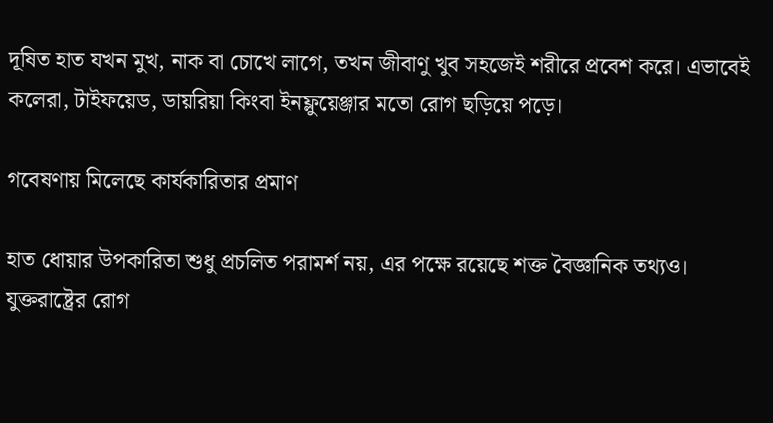দূষিত হাত যখন মুখ, নাক বা চোখে লাগে, তখন জীবাণু খুব সহজেই শরীরে প্রবেশ করে। এভাবেই কলেরা, টাইফয়েড, ডায়রিয়া কিংবা ইনফ্লুয়েঞ্জার মতো রোগ ছড়িয়ে পড়ে।

গবেষণায় মিলেছে কার্যকারিতার প্রমাণ

হাত ধোয়ার উপকারিতা শুধু প্রচলিত পরামর্শ নয়, এর পক্ষে রয়েছে শক্ত বৈজ্ঞানিক তথ্যও। যুক্তরাষ্ট্রের রোগ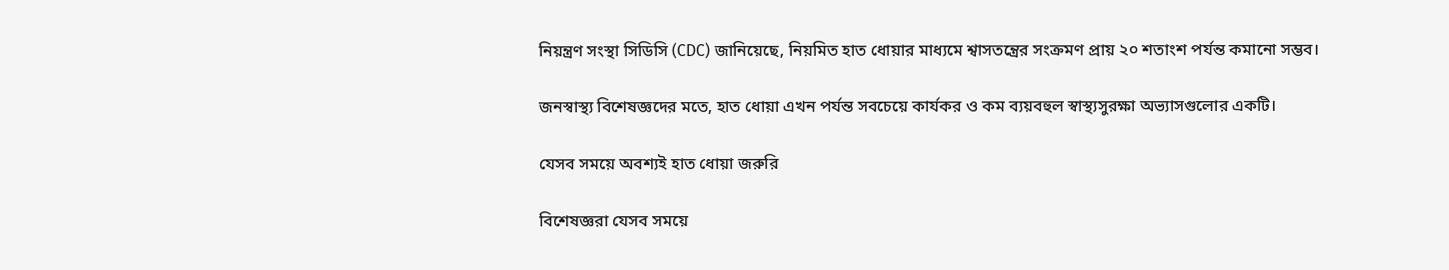নিয়ন্ত্রণ সংস্থা সিডিসি (CDC) জানিয়েছে, নিয়মিত হাত ধোয়ার মাধ্যমে শ্বাসতন্ত্রের সংক্রমণ প্রায় ২০ শতাংশ পর্যন্ত কমানো সম্ভব।

জনস্বাস্থ্য বিশেষজ্ঞদের মতে, হাত ধোয়া এখন পর্যন্ত সবচেয়ে কার্যকর ও কম ব্যয়বহুল স্বাস্থ্যসুরক্ষা অভ্যাসগুলোর একটি।

যেসব সময়ে অবশ্যই হাত ধোয়া জরুরি

বিশেষজ্ঞরা যেসব সময়ে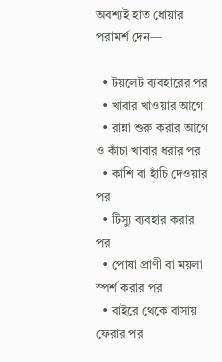অবশ্যই হাত ধোয়ার পরামর্শ দেন—

  • টয়লেট ব্যবহারের পর
  • খাবার খাওয়ার আগে
  • রান্না শুরু করার আগে ও কাঁচা খাবার ধরার পর
  • কাশি বা হাঁচি দেওয়ার পর
  • টিস্যু ব্যবহার করার পর
  • পোষা প্রাণী বা ময়লা স্পর্শ করার পর
  • বাইরে থেকে বাসায় ফেরার পর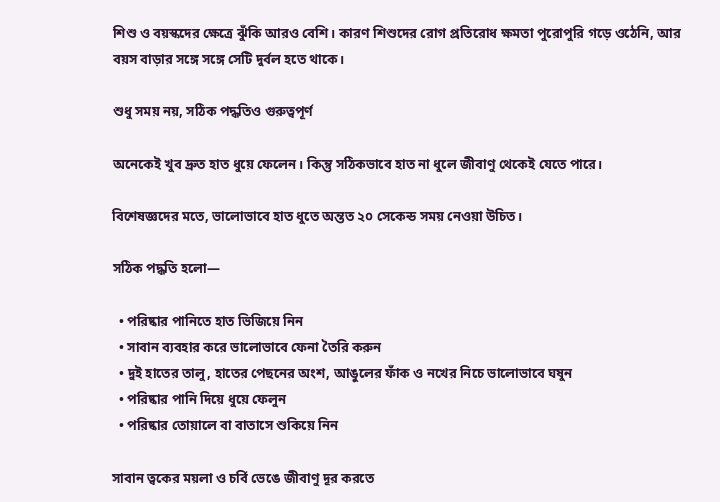শিশু ও বয়স্কদের ক্ষেত্রে ঝুঁকি আরও বেশি। কারণ শিশুদের রোগ প্রতিরোধ ক্ষমতা পুরোপুরি গড়ে ওঠেনি, আর বয়স বাড়ার সঙ্গে সঙ্গে সেটি দুর্বল হতে থাকে।

শুধু সময় নয়, সঠিক পদ্ধতিও গুরুত্বপূর্ণ

অনেকেই খুব দ্রুত হাত ধুয়ে ফেলেন। কিন্তু সঠিকভাবে হাত না ধুলে জীবাণু থেকেই যেতে পারে।

বিশেষজ্ঞদের মতে, ভালোভাবে হাত ধুতে অন্তত ২০ সেকেন্ড সময় নেওয়া উচিত।

সঠিক পদ্ধতি হলো—

  • পরিষ্কার পানিতে হাত ভিজিয়ে নিন
  • সাবান ব্যবহার করে ভালোভাবে ফেনা তৈরি করুন
  • দুই হাতের তালু, হাতের পেছনের অংশ, আঙুলের ফাঁক ও নখের নিচে ভালোভাবে ঘষুন
  • পরিষ্কার পানি দিয়ে ধুয়ে ফেলুন
  • পরিষ্কার তোয়ালে বা বাতাসে শুকিয়ে নিন

সাবান ত্বকের ময়লা ও চর্বি ভেঙে জীবাণু দূর করতে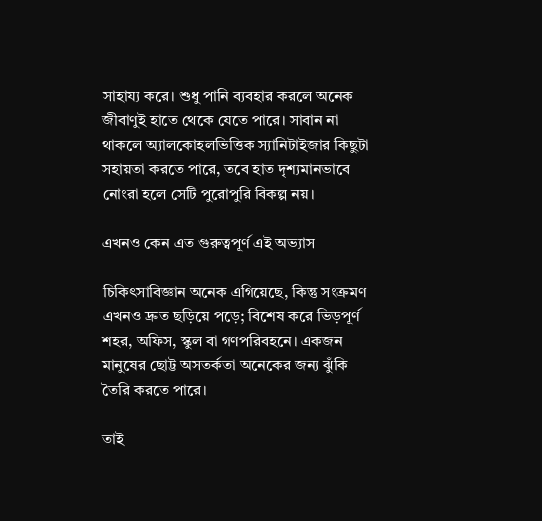সাহায্য করে। শুধু পানি ব্যবহার করলে অনেক জীবাণুই হাতে থেকে যেতে পারে। সাবান না থাকলে অ্যালকোহলভিত্তিক স্যানিটাইজার কিছুটা সহায়তা করতে পারে, তবে হাত দৃশ্যমানভাবে নোংরা হলে সেটি পুরোপুরি বিকল্প নয়।

এখনও কেন এত গুরুত্বপূর্ণ এই অভ্যাস

চিকিৎসাবিজ্ঞান অনেক এগিয়েছে, কিন্তু সংক্রমণ এখনও দ্রুত ছড়িয়ে পড়ে; বিশেষ করে ভিড়পূর্ণ শহর, অফিস, স্কুল বা গণপরিবহনে। একজন মানুষের ছোট্ট অসতর্কতা অনেকের জন্য ঝুঁকি তৈরি করতে পারে।

তাই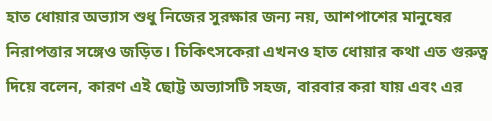হাত ধোয়ার অভ্যাস শুধু নিজের সুরক্ষার জন্য নয়, আশপাশের মানুষের নিরাপত্তার সঙ্গেও জড়িত। চিকিৎসকেরা এখনও হাত ধোয়ার কথা এত গুরুত্ব দিয়ে বলেন, কারণ এই ছোট্ট অভ্যাসটি সহজ, বারবার করা যায় এবং এর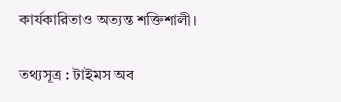কার্যকারিতাও অত্যন্ত শক্তিশালী।

তথ্যসূত্র : টাইমস অব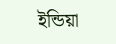ইন্ডিয়া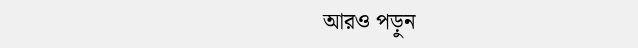আরও পড়ুন